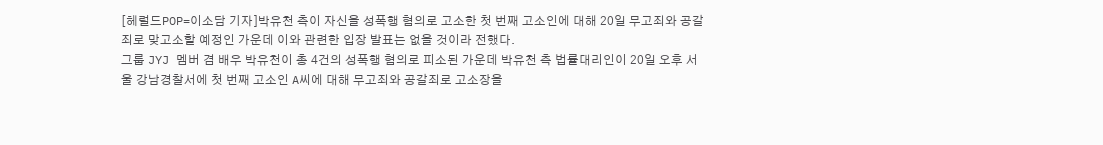[헤럴드POP=이소담 기자]박유천 측이 자신을 성폭행 혐의로 고소한 첫 번째 고소인에 대해 20일 무고죄와 공갈죄로 맞고소할 예정인 가운데 이와 관련한 입장 발표는 없을 것이라 전했다.
그룹 JYJ 멤버 겸 배우 박유천이 총 4건의 성폭행 혐의로 피소된 가운데 박유천 측 법률대리인이 20일 오후 서울 강남경찰서에 첫 번째 고소인 A씨에 대해 무고죄와 공갈죄로 고소장을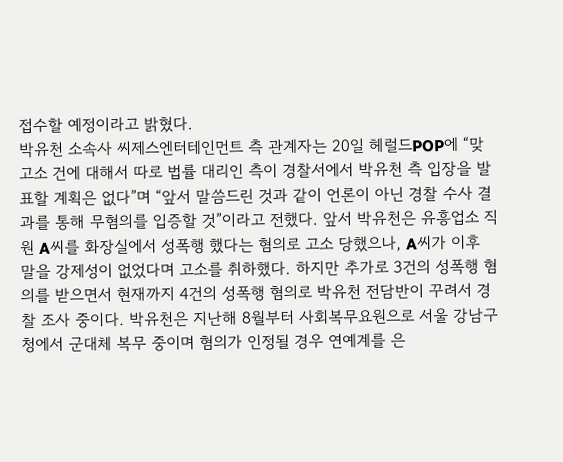접수할 예정이라고 밝혔다.
박유천 소속사 씨제스엔터테인먼트 측 관계자는 20일 헤럴드POP에 “맞고소 건에 대해서 따로 법률 대리인 측이 경찰서에서 박유천 측 입장을 발표할 계획은 없다”며 “앞서 말씀드린 것과 같이 언론이 아닌 경찰 수사 결과를 통해 무혐의를 입증할 것”이라고 전했다. 앞서 박유천은 유흥업소 직원 A씨를 화장실에서 성폭행 했다는 혐의로 고소 당했으나, A씨가 이후 말을 강제성이 없었다며 고소를 취하했다. 하지만 추가로 3건의 성폭행 혐의를 받으면서 현재까지 4건의 성폭행 혐의로 박유천 전담반이 꾸려서 경찰 조사 중이다. 박유천은 지난해 8월부터 사회복무요원으로 서울 강남구청에서 군대체 복무 중이며 혐의가 인정될 경우 연예계를 은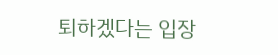퇴하겠다는 입장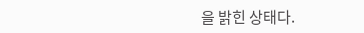을 밝힌 상태다.